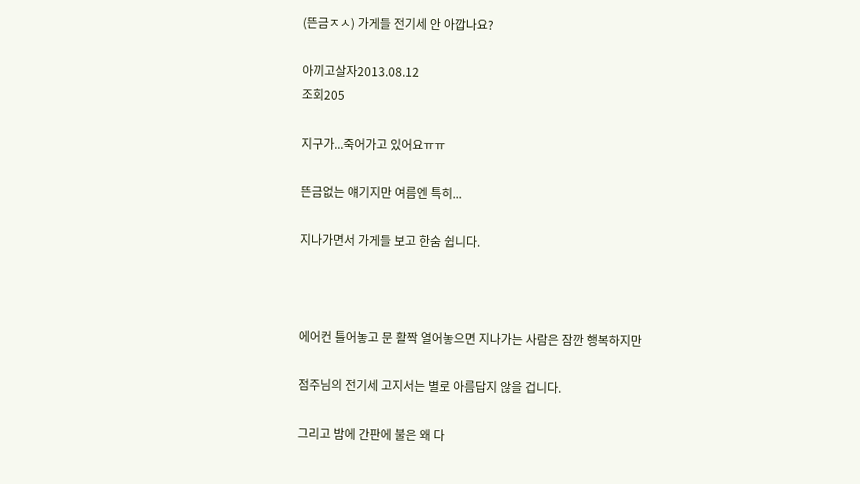(뜬금ㅈㅅ) 가게들 전기세 안 아깝나요?

아끼고살자2013.08.12
조회205

지구가...죽어가고 있어요ㅠㅠ

뜬금없는 얘기지만 여름엔 특히...

지나가면서 가게들 보고 한숨 쉽니다.



에어컨 틀어놓고 문 활짝 열어놓으면 지나가는 사람은 잠깐 행복하지만

점주님의 전기세 고지서는 별로 아름답지 않을 겁니다.

그리고 밤에 간판에 불은 왜 다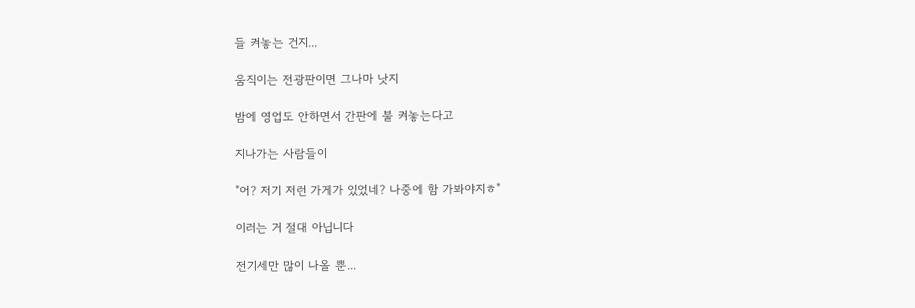들 켜놓는 건지...

움직이는 전광판이면 그나마 낫지

밤에 영업도 안하면서 간판에 불 켜놓는다고

지나가는 사람들이

"어? 저기 저런 가게가 있었네? 나중에 함 가봐야지ㅎ"

이러는 거 절대 아닙니다

전기세만 많이 나올 뿐...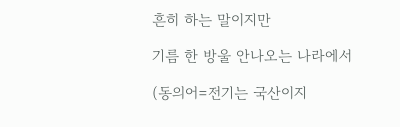흔히 하는 말이지만

기름 한 방울 안나오는 나라에서

(동의어=전기는 국산이지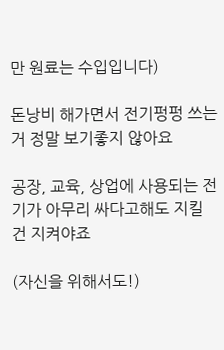만 원료는 수입입니다)

돈낭비 해가면서 전기펑펑 쓰는 거 정말 보기좋지 않아요

공장, 교육, 상업에 사용되는 전기가 아무리 싸다고해도 지킬 건 지켜야죠

(자신을 위해서도!)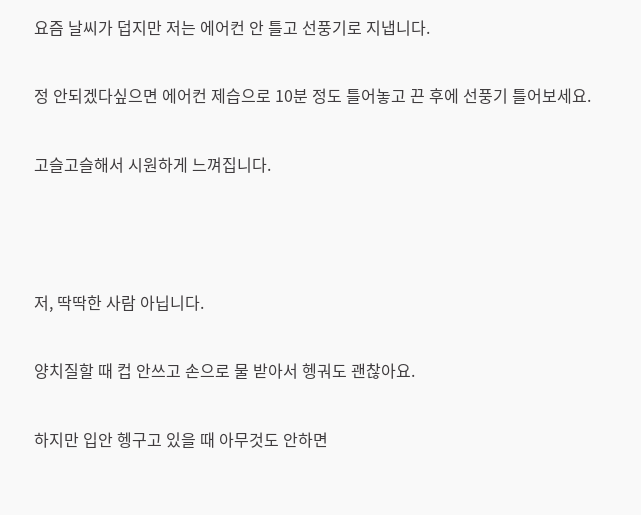요즘 날씨가 덥지만 저는 에어컨 안 틀고 선풍기로 지냅니다.

정 안되겠다싶으면 에어컨 제습으로 10분 정도 틀어놓고 끈 후에 선풍기 틀어보세요.

고슬고슬해서 시원하게 느껴집니다.



저, 딱딱한 사람 아닙니다.

양치질할 때 컵 안쓰고 손으로 물 받아서 헹궈도 괜찮아요.

하지만 입안 헹구고 있을 때 아무것도 안하면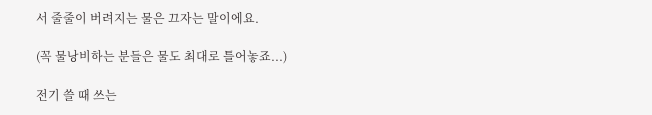서 줄줄이 버려지는 물은 끄자는 말이에요.

(꼭 물낭비하는 분들은 물도 최대로 틀어놓죠...)

전기 쓸 때 쓰는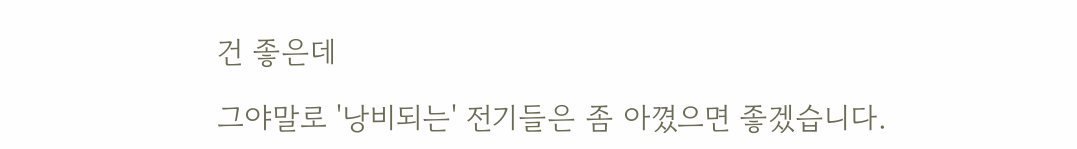건 좋은데

그야말로 '낭비되는' 전기들은 좀 아꼈으면 좋겠습니다.